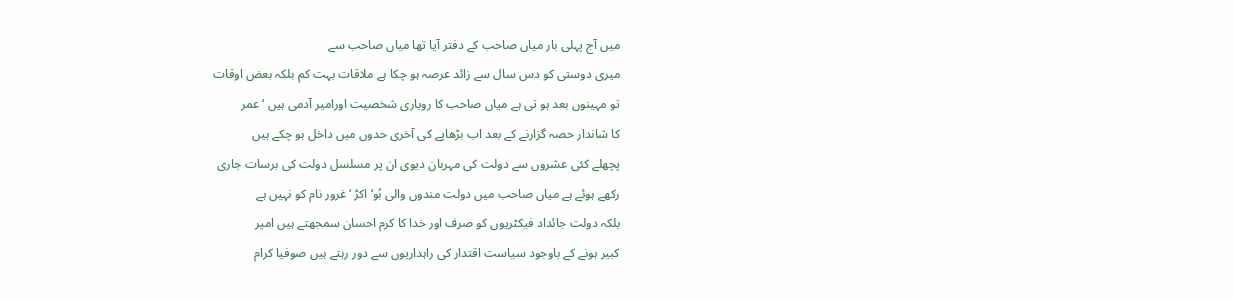میں آج پہلی بار میاں صاحب کے دفتر آیا تھا میاں صاحب سے
میری دوستی کو دس سال سے زائد عرصہ ہو چکا ہے ملاقات بہت کم بلکہ بعض اوقات
تو مہینوں بعد ہو تی ہے میاں صاحب کا روباری شخصیت اورامیر آدمی ہیں ‘ عمر
کا شاندار حصہ گزارنے کے بعد اب بڑھاپے کی آخری حدوں میں داخل ہو چکے ہیں
پچھلے کئی عشروں سے دولت کی مہربان دیوی ان پر مسلسل دولت کی برسات جاری
رکھے ہوئے ہے میاں صاحب میں دولت مندوں والی بُو‘ اکڑ ‘غرور نام کو نہیں ہے
بلکہ دولت جائداد فیکٹریوں کو صرف اور خدا کا کرم احسان سمجھتے ہیں امیر
کبیر ہونے کے باوجود سیاست اقتدار کی راہداریوں سے دور رہتے ہیں صوفیا کرام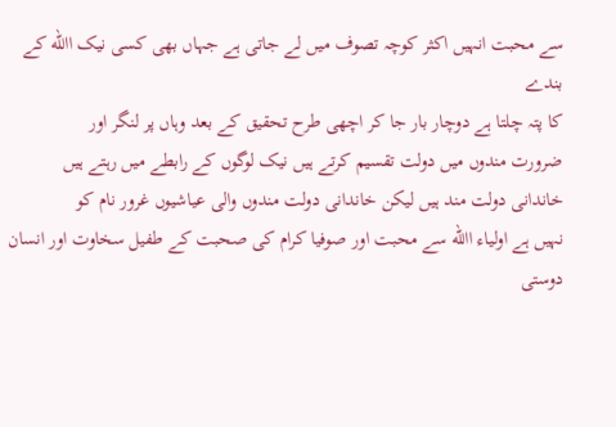سے محبت انہیں اکثر کوچہ تصوف میں لے جاتی ہے جہاں بھی کسی نیک االله کے بندے
کا پتہ چلتا ہے دوچار بار جا کر اچھی طرح تحقیق کے بعد وہاں پر لنگر اور
ضرورت مندوں میں دولت تقسیم کرتے ہیں نیک لوگوں کے رابطے میں رہتے ہیں
خاندانی دولت مند ہیں لیکن خاندانی دولت مندوں والی عیاشیوں غرور نام کو
نہیں ہے اولیاء االله سے محبت اور صوفیا کرام کی صحبت کے طفیل سخاوت اور انسان
دوستی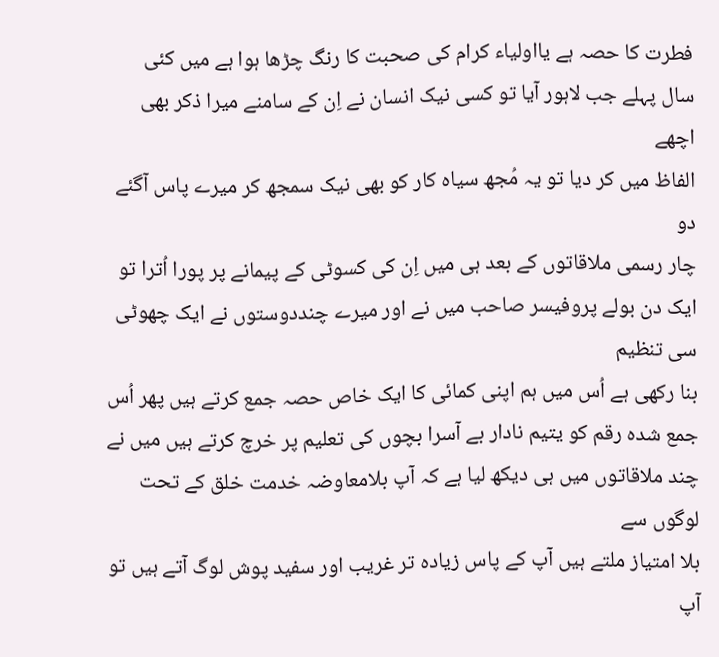فطرت کا حصہ ہے یااولیاء کرام کی صحبت کا رنگ چڑھا ہوا ہے میں کئی
سال پہلے جب لاہور آیا تو کسی نیک انسان نے اِن کے سامنے میرا ذکر بھی اچھے
الفاظ میں کر دیا تو یہ مُجھ سیاہ کار کو بھی نیک سمجھ کر میرے پاس آگئے دو
چار رسمی ملاقاتوں کے بعد ہی میں اِن کی کسوٹی کے پیمانے پر پورا اُترا تو
ایک دن بولے پروفیسر صاحب میں نے اور میرے چنددوستوں نے ایک چھوٹی سی تنظیم
بنا رکھی ہے اُس میں ہم اپنی کمائی کا ایک خاص حصہ جمع کرتے ہیں پھر اُس
جمع شدہ رقم کو یتیم نادار بے آسرا بچوں کی تعلیم پر خرچ کرتے ہیں میں نے
چند ملاقاتوں میں ہی دیکھ لیا ہے کہ آپ بلامعاوضہ خدمت خلق کے تحت لوگوں سے
بلا امتیاز ملتے ہیں آپ کے پاس زیادہ تر غریب اور سفید پوش لوگ آتے ہیں تو
آپ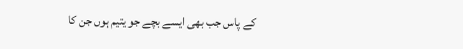کے پاس جب بھی ایسے بچے جو یتیم ہوں جن کا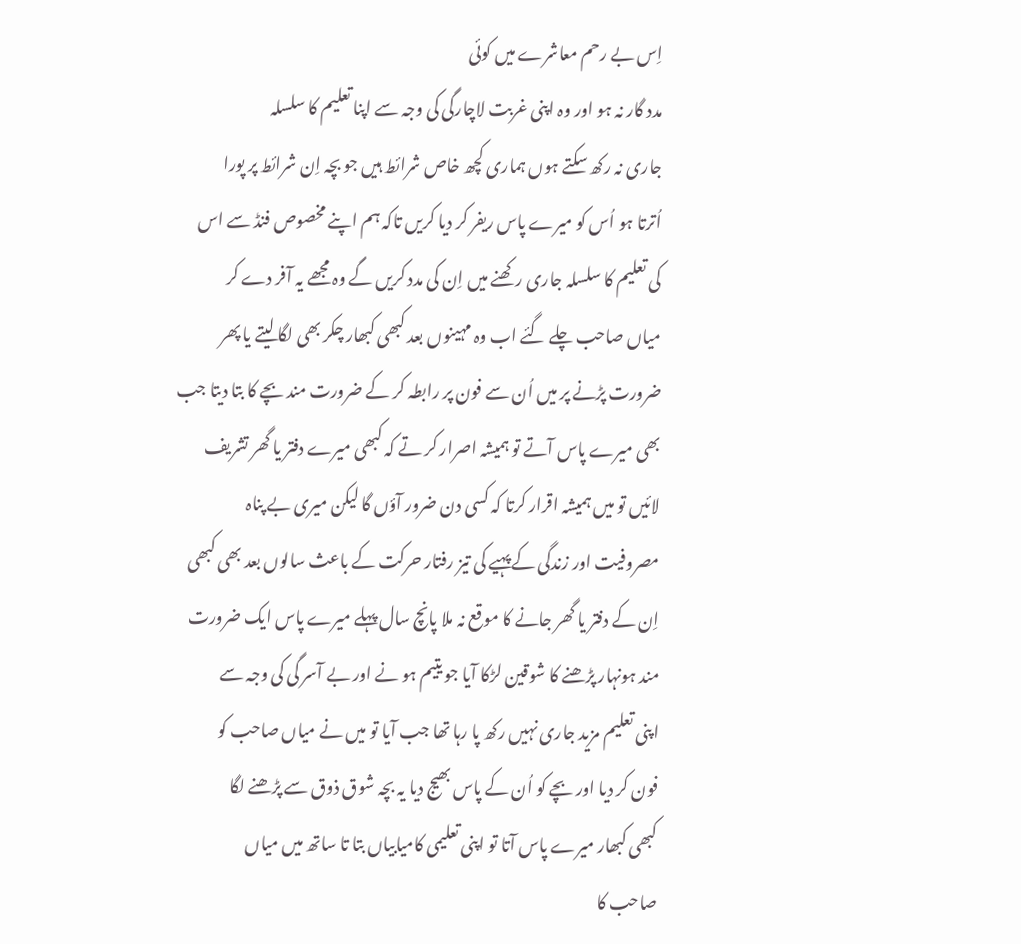اِس بے رحم معاشرے میں کوئی
مدد گار نہ ہو اور وہ اپنی غربت لاچارگی کی وجہ سے اپنا تعلیم کا سلسلہ
جاری نہ رکھ سکتے ہوں ہماری کچھ خاص شرائط ہیں جو بچہ اِن شرائط پر پورا
اُترتا ہو اُس کو میرے پاس ریفر کر دیا کریں تاکہ ہم اپنے مخصوص فنڈ سے اس
کی تعلیم کا سلسلہ جاری رکھنے میں اِن کی مدد کریں گے وہ مجھے یہ آفر دے کر
میاں صاحب چلے گئے اب وہ مہینوں بعد کبھی کبھار چکر بھی لگا لیتے یا پھر
ضرورت پڑنے پر میں اُن سے فون پر رابطہ کر کے ضرورت مند بچے کا بتا دیتا جب
بھی میرے پاس آتے تو ہمیشہ اصرار کر تے کہ کبھی میرے دفتر یا گھر تشریف
لائیں تو میں ہمیشہ اقرار کرتا کہ کسی دن ضرور آؤں گا لیکن میری بے پناہ
مصروفیت اور زندگی کے پہیے کی تیز رفتار حرکت کے باعث سالوں بعد بھی کبھی
اِن کے دفتر یا گھر جانے کا موقع نہ ملا پانچ سال پہلے میرے پاس ایک ضرورت
مند ہونہار پڑھنے کا شوقین لڑکا آیا جو یتیم ہو نے اور بے آسر گی کی وجہ سے
اپنی تعلیم مزید جاری نہیں رکھ پا رہا تھا جب آیا تو میں نے میاں صاحب کو
فون کر دیا اور بچے کو اُن کے پاس بھیج دیا یہ بچہ شوق ذوق سے پڑھنے لگا
کبھی کبھار میرے پاس آتا تو اپنی تعلیمی کامیابیاں بتا تا ساتھ میں میاں
صاحب کا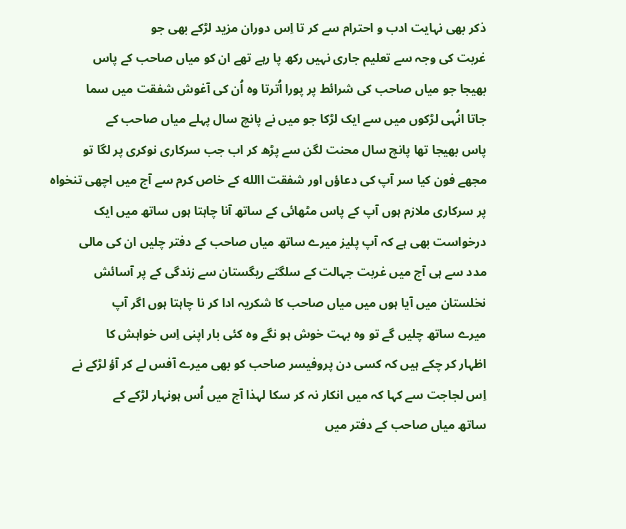ذکر بھی نہایت ادب و احترام سے کر تا اِس دوران مزید لڑکے بھی جو
غربت کی وجہ سے تعلیم جاری نہیں رکھ پا رہے تھے ان کو میاں صاحب کے پاس
بھیجا جو میاں صاحب کی شرائط پر پورا اُترتا وہ اُن کی آغوش شفقت میں سما
جاتا انُہی لڑکوں میں سے ایک لڑکا جو میں نے پانچ سال پہلے میاں صاحب کے
پاس بھیجا تھا پانچ سال محنت لگن سے پڑھ کر اب جب سرکاری نوکری پر لگا تو
مجھے فون کیا سر آپ کی دعاؤں اور شفقت االله کے خاص کرم سے آج میں اچھی تنخواہ
پر سرکاری ملازم ہوں آپ کے پاس مٹھائی کے ساتھ آنا چاہتا ہوں ساتھ میں ایک
درخواست بھی ہے کہ آپ پلیز میرے ساتھ میاں صاحب کے دفتر چلیں ان کی مالی
مدد سے ہی آج میں غربت جہالت کے سلگتے ریگستان سے زندگی کے پر آسائش
نخلستان میں آیا ہوں میں میاں صاحب کا شکریہ ادا کر نا چاہتا ہوں اگر آپ
میرے ساتھ چلیں گے تو وہ بہت خوش ہو نگے وہ کئی بار اپنی اِس خواہش کا
اظہار کر چکے ہیں کہ کسی دن پروفیسر صاحب کو بھی میرے آفس لے کر آؤ لڑکے نے
اِس لجاجت سے کہا کہ میں انکار نہ کر سکا لہذا آج میں اُس ہونہار لڑکے کے
ساتھ میاں صاحب کے دفتر میں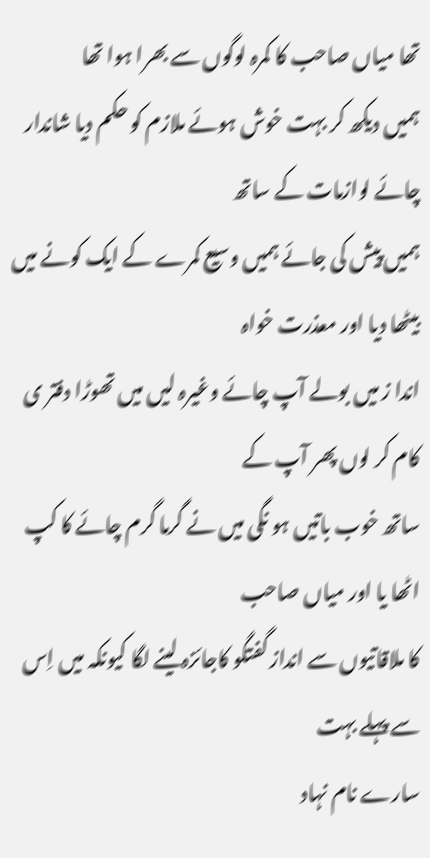تھا میاں صاحب کا کمرہ لوگوں سے بھرا ہوا تھا
ہمیں دیکھ کر بہت خوش ہوئے ملازم کو حکم دیا شاندار چائے لوازمات کے ساتھ
ہمیں پیش کی جائے ہمیں وسیع کمرے کے ایک کونے میں بیٹھا دیا اور معذرت خواہ
اندا ز میں بولے آپ چائے وغیرہ لیں میں تھوڑا دفتر ی کام کر لوں پھر آپ کے
ساتھ خوب باتیں ہو نگی میں نے گرما گرم چائے کا کپ اٹھا یا اور میاں صاحب
کا ملاقاتیوں سے انداز گفتگو کاجائزہ لینے لگا کیونکہ میں اِس سے پہلے بہت
سارے نام نہاد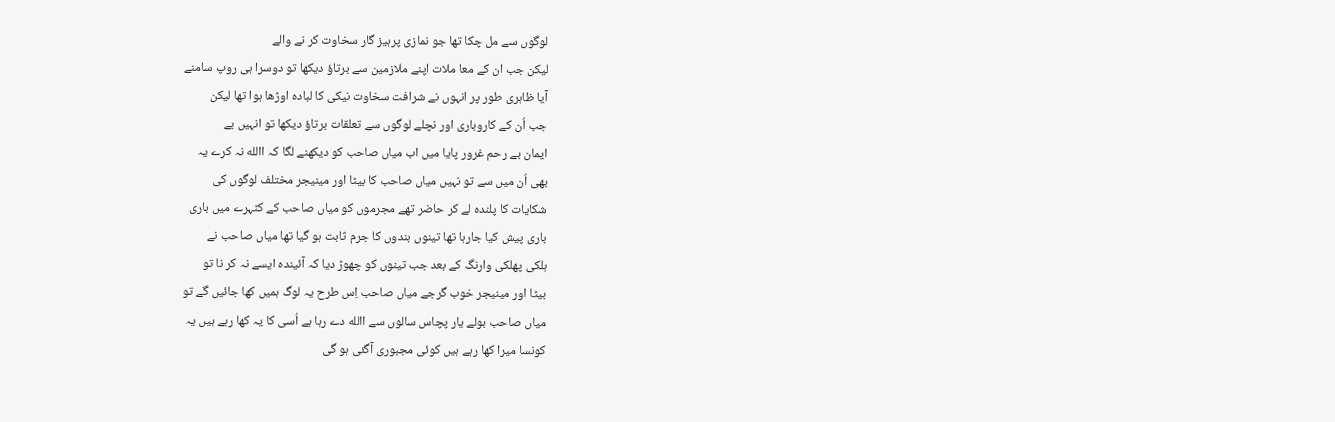لوگوں سے مل چکا تھا جو نمازی پرہیز گار سخاوت کر نے والے
لیکن جب ان کے معا ملات اپنے ملازمین سے برتاؤ دیکھا تو دوسرا ہی روپ سامنے
آیا ظاہری طور پر انہوں نے شرافت سخاوت نیکی کا لبادہ اوڑھا ہوا تھا لیکن
جب اُن کے کاروباری اور نچلے لوگوں سے تعلقات برتاؤ دیکھا تو انہیں بے
ایمان بے رحم غرور پایا میں اب میاں صاحب کو دیکھنے لگا کہ االله نہ کرے یہ
بھی اُن میں سے تو نہیں میاں صاحب کا بیٹا اور مینیجر مختلف لوگوں کی
شکایات کا پلندہ لے کر حاضر تھے مجرموں کو میاں صاحب کے کٹہرے میں باری
باری پیش کیا جارہا تھا تینوں بندوں کا جرم ثابت ہو گیا تھا میاں صاحب نے
ہلکی پھلکی وارنگ کے بعد جب تینوں کو چھوڑ دیا کہ آئیندہ ایسے نہ کر نا تو
بیٹا اور مینیجر خوب گرجے میاں صاحب اِس طرح یہ لوگ ہمیں کھا جائیں گے تو
میاں صاحب بولے یار پچاس سالوں سے االله دے رہا ہے اُسی کا یہ کھا رہے ہیں یہ
کونسا میرا کھا رہے ہیں کوئی مجبوری آگئی ہو گی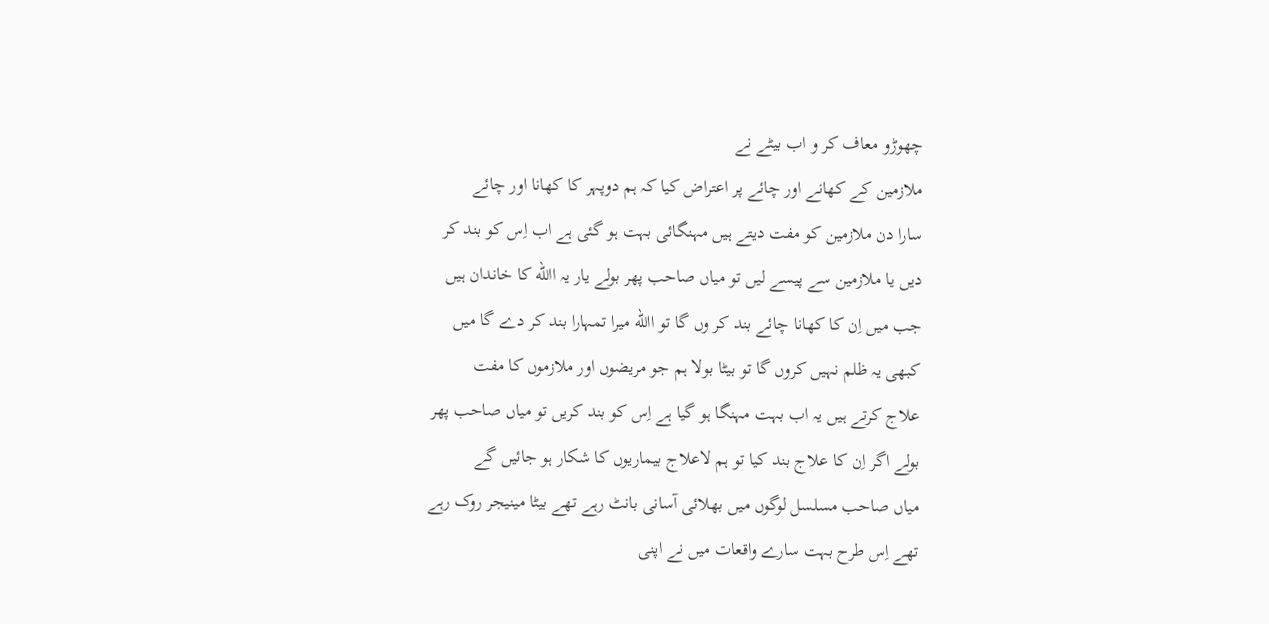چھوڑو معاف کر و اب بیٹے نے
ملازمین کے کھانے اور چائے پر اعتراض کیا کہ ہم دوپہر کا کھانا اور چائے
سارا دن ملازمین کو مفت دیتے ہیں مہنگائی بہت ہو گئی ہے اب اِس کو بند کر
دیں یا ملازمین سے پیسے لیں تو میاں صاحب پھر بولے یار یہ االله کا خاندان ہیں
جب میں اِن کا کھانا چائے بند کر وں گا تو االله میرا تمہارا بند کر دے گا میں
کبھی یہ ظلم نہیں کروں گا تو بیٹا بولا ہم جو مریضوں اور ملازموں کا مفت
علاج کرتے ہیں یہ اب بہت مہنگا ہو گیا ہے اِس کو بند کریں تو میاں صاحب پھر
بولے اگر اِن کا علاج بند کیا تو ہم لاعلاج بیماریوں کا شکار ہو جائیں گے
میاں صاحب مسلسل لوگوں میں بھلائی آسانی بانٹ رہے تھے بیٹا مینیجر روک رہے
تھے اِس طرح بہت سارے واقعات میں نے اپنی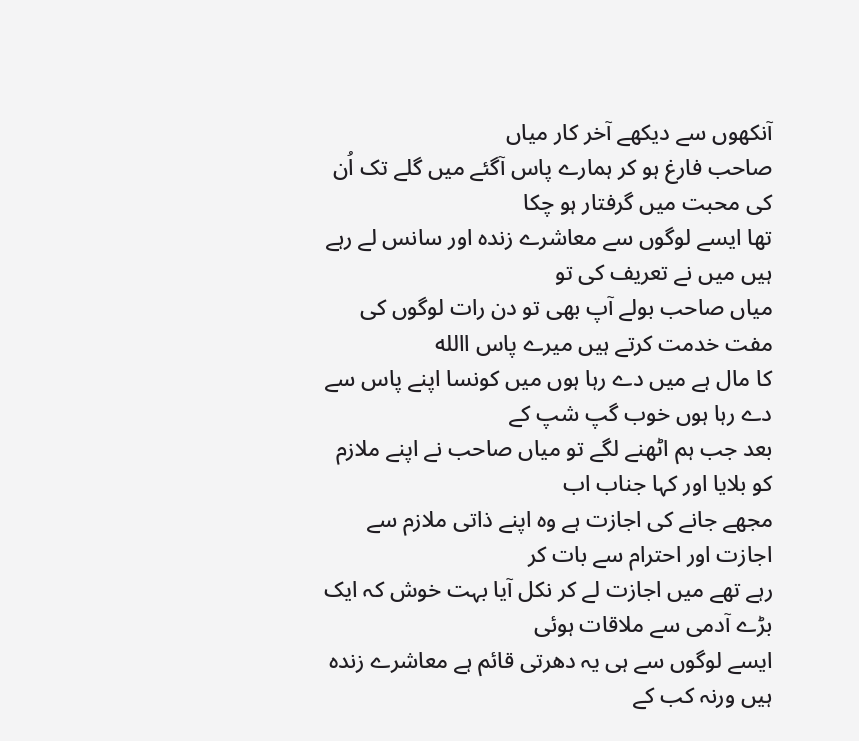آنکھوں سے دیکھے آخر کار میاں
صاحب فارغ ہو کر ہمارے پاس آگئے میں گلے تک اُن کی محبت میں گرفتار ہو چکا
تھا ایسے لوگوں سے معاشرے زندہ اور سانس لے رہے ہیں میں نے تعریف کی تو
میاں صاحب بولے آپ بھی تو دن رات لوگوں کی مفت خدمت کرتے ہیں میرے پاس االله
کا مال ہے میں دے رہا ہوں میں کونسا اپنے پاس سے دے رہا ہوں خوب گپ شپ کے
بعد جب ہم اٹھنے لگے تو میاں صاحب نے اپنے ملازم کو بلایا اور کہا جناب اب
مجھے جانے کی اجازت ہے وہ اپنے ذاتی ملازم سے اجازت اور احترام سے بات کر
رہے تھے میں اجازت لے کر نکل آیا بہت خوش کہ ایک بڑے آدمی سے ملاقات ہوئی
ایسے لوگوں سے ہی یہ دھرتی قائم ہے معاشرے زندہ ہیں ورنہ کب کے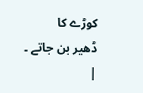کوڑے کا
ڈھیر بن جاتے ۔
|